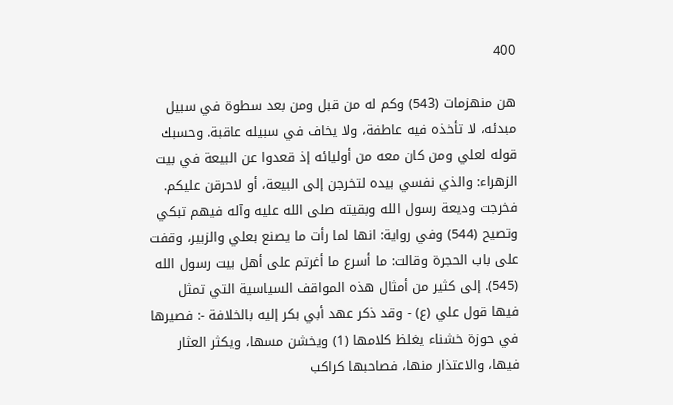400

هن منهزمات (543) وكم له من قبل ومن بعد سطوة في سبيل مبدئه، لا تأخذه فيه عاطفة، ولا يخاف في سبيله عاقبة. وحسبك قوله لعلي ومن كان معه من أوليائه إذ قعدوا عن البيعة في بيت الزهراء: والذي نفسي بيده لتخرجن إلى البيعة، أو لاحرقن عليكم. فخرجت وديعة رسول الله وبقيته صلى الله عليه وآله فيهم تبكي وتصيح (544) وفي رواية: انها لما رأت ما يصنع بعلي والزبير، وقفت على باب الحجرة وقالت: ما أسرع ما أغرتم على أهل بيت رسول الله (545). إلى كثير من أمثال هذه المواقف السياسية التي تمثل فيها قول علي (ع) - وقد ذكر عهد أبي بكر إليه بالخلافة -: فصيرها في حوزة خشناء يغلظ كلامها (1) ويخشن مسها، ويكثر العثار فيها، والاعتذار منها، فصاحبها كراكب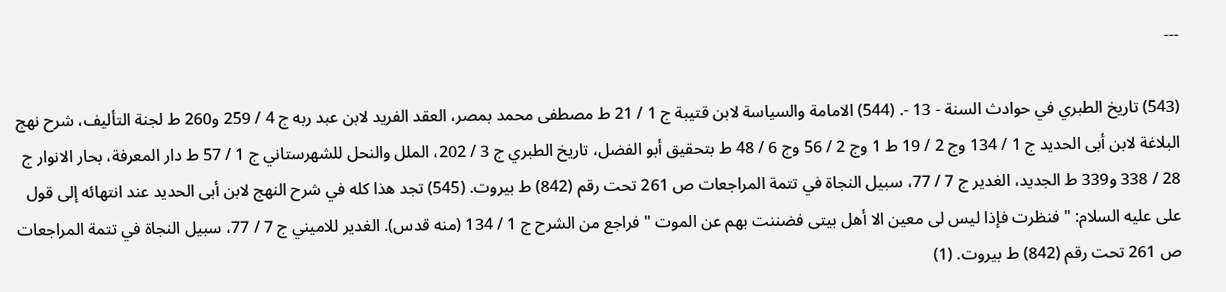---

(543) تاريخ الطبري في حوادث السنة - 13 -. (544) الامامة والسياسة لابن قتيبة ج 1 / 21 ط مصطفى محمد بمصر، العقد الفريد لابن عبد ربه ج 4 / 259 و260 ط لجنة التأليف، شرح نهج البلاغة لابن أبى الحديد ج 1 / 134 وج 2 / 19 ط 1 وج 2 / 56 وج 6 / 48 ط بتحقيق أبو الفضل، تاريخ الطبري ج 3 / 202، الملل والنحل للشهرستاني ج 1 / 57 ط دار المعرفة، بحار الانوار ج 28 / 338 و339 ط الجديد، الغدير ج 7 / 77، سبيل النجاة في تتمة المراجعات ص 261 تحت رقم (842) ط بيروت. (545) تجد هذا كله في شرح النهج لابن أبى الحديد عند انتهائه إلى قول على عليه السلام: " فنظرت فإذا ليس لى معين الا أهل بيتى فضننت بهم عن الموت " فراجع من الشرح ج 1 / 134 (منه قدس). الغدير للاميني ج 7 / 77، سبيل النجاة في تتمة المراجعات ص 261 تحت رقم (842) ط بيروت. (1)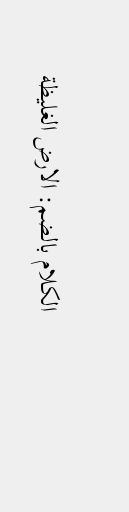الكلام بالضم: الارض الغليظة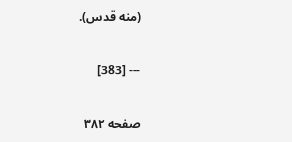(منه قدس).

--- [383]

صفحه ۳۸۲